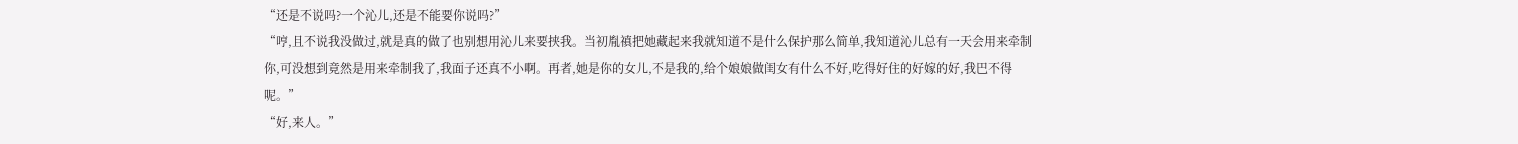“还是不说吗?一个沁儿,还是不能要你说吗?”
“哼,且不说我没做过,就是真的做了也别想用沁儿来要挟我。当初胤禛把她藏起来我就知道不是什么保护那么简单,我知道沁儿总有一天会用来牵制你,可没想到竟然是用来牵制我了,我面子还真不小啊。再者,她是你的女儿,不是我的,给个娘娘做闺女有什么不好,吃得好住的好嫁的好,我巴不得呢。”
“好,来人。”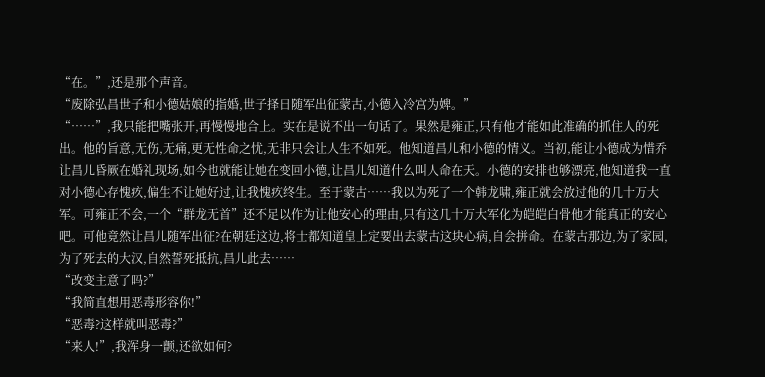“在。”,还是那个声音。
“废除弘昌世子和小德姑娘的指婚,世子择日随军出征蒙古,小德入冷宫为婢。”
“……”,我只能把嘴张开,再慢慢地合上。实在是说不出一句话了。果然是雍正,只有他才能如此准确的抓住人的死出。他的旨意,无伤,无痛,更无性命之忧,无非只会让人生不如死。他知道昌儿和小德的情义。当初,能让小德成为惜乔让昌儿昏厥在婚礼现场,如今也就能让她在变回小德,让昌儿知道什么叫人命在天。小德的安排也够漂亮,他知道我一直对小德心存愧疚,偏生不让她好过,让我愧疚终生。至于蒙古……我以为死了一个韩龙啸,雍正就会放过他的几十万大军。可雍正不会,一个“群龙无首”还不足以作为让他安心的理由,只有这几十万大军化为皑皑白骨他才能真正的安心吧。可他竟然让昌儿随军出征?在朝廷这边,将士都知道皇上定要出去蒙古这块心病,自会拼命。在蒙古那边,为了家园,为了死去的大汉,自然誓死抵抗,昌儿此去……
“改变主意了吗?”
“我简直想用恶毒形容你!”
“恶毒?这样就叫恶毒?”
“来人!”,我浑身一颤,还欲如何?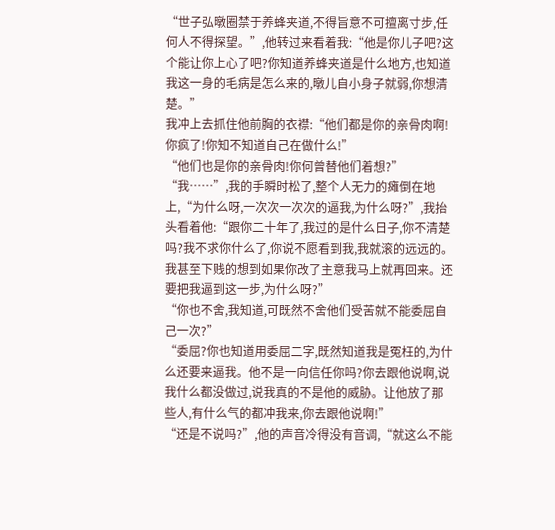“世子弘暾圈禁于养蜂夹道,不得旨意不可擅离寸步,任何人不得探望。”,他转过来看着我:“他是你儿子吧?这个能让你上心了吧?你知道养蜂夹道是什么地方,也知道我这一身的毛病是怎么来的,暾儿自小身子就弱,你想清楚。”
我冲上去抓住他前胸的衣襟:“他们都是你的亲骨肉啊!你疯了!你知不知道自己在做什么!”
“他们也是你的亲骨肉!你何曾替他们着想?”
“我……”,我的手瞬时松了,整个人无力的瘫倒在地上,“为什么呀,一次次一次次的逼我,为什么呀?”,我抬头看着他:“跟你二十年了,我过的是什么日子,你不清楚吗?我不求你什么了,你说不愿看到我,我就滚的远远的。我甚至下贱的想到如果你改了主意我马上就再回来。还要把我逼到这一步,为什么呀?”
“你也不舍,我知道,可既然不舍他们受苦就不能委屈自己一次?”
“委屈?你也知道用委屈二字,既然知道我是冤枉的,为什么还要来逼我。他不是一向信任你吗?你去跟他说啊,说我什么都没做过,说我真的不是他的威胁。让他放了那些人,有什么气的都冲我来,你去跟他说啊!”
“还是不说吗?”,他的声音冷得没有音调,“就这么不能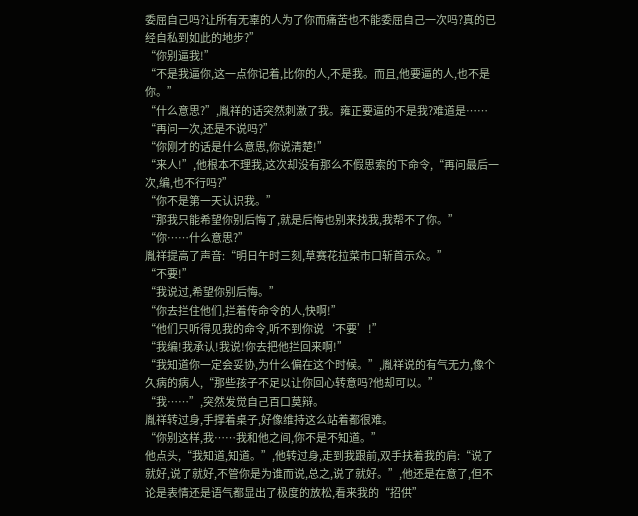委屈自己吗?让所有无辜的人为了你而痛苦也不能委屈自己一次吗?真的已经自私到如此的地步?”
“你别逼我!”
“不是我逼你,这一点你记着,比你的人,不是我。而且,他要逼的人,也不是你。”
“什么意思?”,胤祥的话突然刺激了我。雍正要逼的不是我?难道是……
“再问一次,还是不说吗?”
“你刚才的话是什么意思,你说清楚!”
“来人!”,他根本不理我,这次却没有那么不假思索的下命令,“再问最后一次,编,也不行吗?”
“你不是第一天认识我。”
“那我只能希望你别后悔了,就是后悔也别来找我,我帮不了你。”
“你……什么意思?”
胤祥提高了声音:“明日午时三刻,草赛花拉菜市口斩首示众。”
“不要!”
“我说过,希望你别后悔。”
“你去拦住他们,拦着传命令的人,快啊!”
“他们只听得见我的命令,听不到你说‘不要’!”
“我编!我承认!我说!你去把他拦回来啊!”
“我知道你一定会妥协,为什么偏在这个时候。”,胤祥说的有气无力,像个久病的病人,“那些孩子不足以让你回心转意吗?他却可以。”
“我……”,突然发觉自己百口莫辩。
胤祥转过身,手撑着桌子,好像维持这么站着都很难。
“你别这样,我……我和他之间,你不是不知道。”
他点头,“我知道,知道。”,他转过身,走到我跟前,双手扶着我的肩:“说了就好,说了就好,不管你是为谁而说,总之,说了就好。”,他还是在意了,但不论是表情还是语气都显出了极度的放松,看来我的“招供”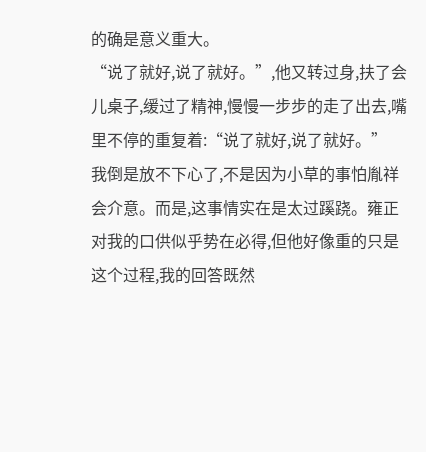的确是意义重大。
“说了就好,说了就好。”,他又转过身,扶了会儿桌子,缓过了精神,慢慢一步步的走了出去,嘴里不停的重复着:“说了就好,说了就好。”
我倒是放不下心了,不是因为小草的事怕胤祥会介意。而是,这事情实在是太过蹊跷。雍正对我的口供似乎势在必得,但他好像重的只是这个过程,我的回答既然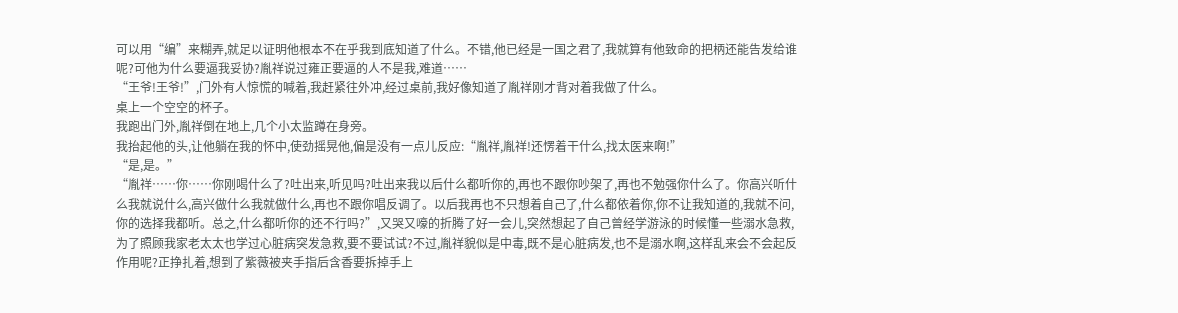可以用“编”来糊弄,就足以证明他根本不在乎我到底知道了什么。不错,他已经是一国之君了,我就算有他致命的把柄还能告发给谁呢?可他为什么要逼我妥协?胤祥说过雍正要逼的人不是我,难道……
“王爷!王爷!”,门外有人惊慌的喊着,我赶紧往外冲,经过桌前,我好像知道了胤祥刚才背对着我做了什么。
桌上一个空空的杯子。
我跑出门外,胤祥倒在地上,几个小太监蹲在身旁。
我抬起他的头,让他躺在我的怀中,使劲摇晃他,偏是没有一点儿反应:“胤祥,胤祥!还愣着干什么,找太医来啊!”
“是,是。”
“胤祥……你……你刚喝什么了?吐出来,听见吗?吐出来我以后什么都听你的,再也不跟你吵架了,再也不勉强你什么了。你高兴听什么我就说什么,高兴做什么我就做什么,再也不跟你唱反调了。以后我再也不只想着自己了,什么都依着你,你不让我知道的,我就不问,你的选择我都听。总之,什么都听你的还不行吗?”,又哭又嚎的折腾了好一会儿,突然想起了自己曾经学游泳的时候懂一些溺水急救,为了照顾我家老太太也学过心脏病突发急救,要不要试试?不过,胤祥貌似是中毒,既不是心脏病发,也不是溺水啊,这样乱来会不会起反作用呢?正挣扎着,想到了紫薇被夹手指后含香要拆掉手上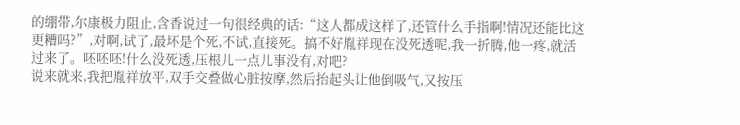的绷带,尔康极力阻止,含香说过一句很经典的话:“这人都成这样了,还管什么手指啊!情况还能比这更糟吗?”,对啊,试了,最坏是个死,不试,直接死。搞不好胤祥现在没死透呢,我一折腾,他一疼,就活过来了。呸呸呸!什么没死透,压根儿一点儿事没有,对吧?
说来就来,我把胤祥放平,双手交叠做心脏按摩,然后抬起头让他倒吸气,又按压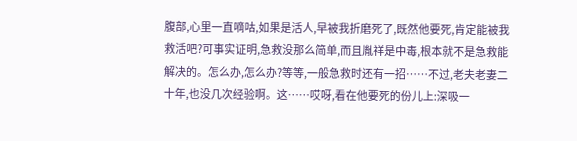腹部,心里一直嘀咕,如果是活人,早被我折磨死了,既然他要死,肯定能被我救活吧?可事实证明,急救没那么简单,而且胤祥是中毒,根本就不是急救能解决的。怎么办,怎么办?等等,一般急救时还有一招……不过,老夫老妻二十年,也没几次经验啊。这……哎呀,看在他要死的份儿上:深吸一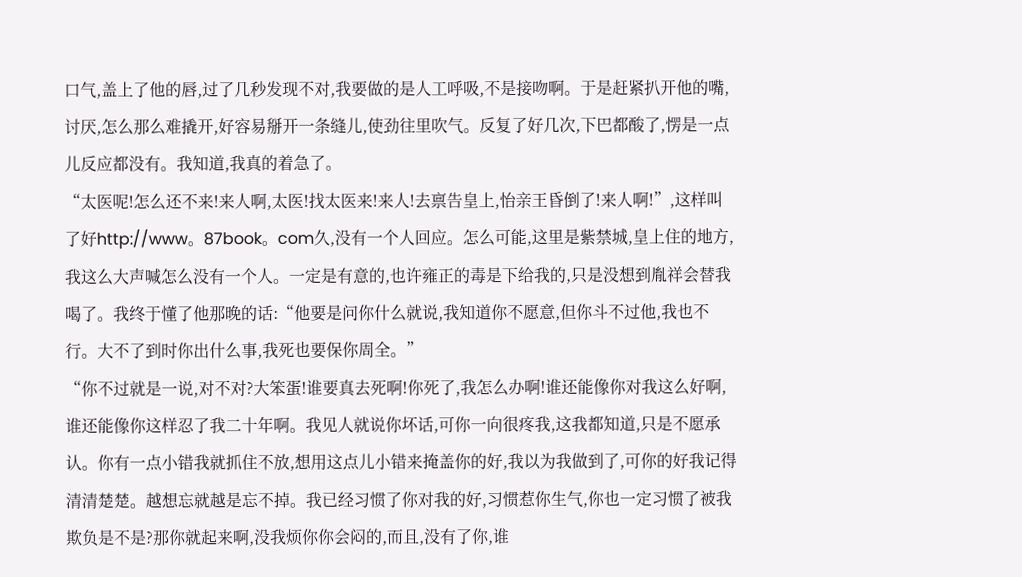口气,盖上了他的唇,过了几秒发现不对,我要做的是人工呼吸,不是接吻啊。于是赶紧扒开他的嘴,讨厌,怎么那么难撬开,好容易掰开一条缝儿,使劲往里吹气。反复了好几次,下巴都酸了,愣是一点儿反应都没有。我知道,我真的着急了。
“太医呢!怎么还不来!来人啊,太医!找太医来!来人!去禀告皇上,怡亲王昏倒了!来人啊!”,这样叫了好http://www。87book。com久,没有一个人回应。怎么可能,这里是紫禁城,皇上住的地方,我这么大声喊怎么没有一个人。一定是有意的,也许雍正的毒是下给我的,只是没想到胤祥会替我喝了。我终于懂了他那晚的话:“他要是问你什么就说,我知道你不愿意,但你斗不过他,我也不行。大不了到时你出什么事,我死也要保你周全。”
“你不过就是一说,对不对?大笨蛋!谁要真去死啊!你死了,我怎么办啊!谁还能像你对我这么好啊,谁还能像你这样忍了我二十年啊。我见人就说你坏话,可你一向很疼我,这我都知道,只是不愿承认。你有一点小错我就抓住不放,想用这点儿小错来掩盖你的好,我以为我做到了,可你的好我记得清清楚楚。越想忘就越是忘不掉。我已经习惯了你对我的好,习惯惹你生气,你也一定习惯了被我欺负是不是?那你就起来啊,没我烦你你会闷的,而且,没有了你,谁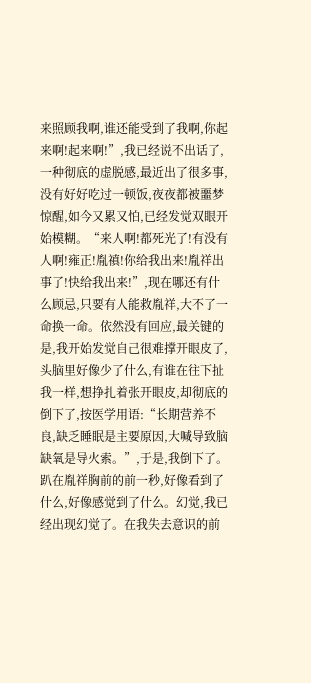来照顾我啊,谁还能受到了我啊,你起来啊!起来啊!”,我已经说不出话了,一种彻底的虚脱感,最近出了很多事,没有好好吃过一顿饭,夜夜都被噩梦惊醒,如今又累又怕,已经发觉双眼开始模糊。“来人啊!都死光了!有没有人啊!雍正!胤禛!你给我出来!胤祥出事了!快给我出来!”,现在哪还有什么顾忌,只要有人能救胤祥,大不了一命换一命。依然没有回应,最关键的是,我开始发觉自己很难撑开眼皮了,头脑里好像少了什么,有谁在往下扯我一样,想挣扎着张开眼皮,却彻底的倒下了,按医学用语:“长期营养不良,缺乏睡眠是主要原因,大喊导致脑缺氧是导火索。”,于是,我倒下了。趴在胤祥胸前的前一秒,好像看到了什么,好像感觉到了什么。幻觉,我已经出现幻觉了。在我失去意识的前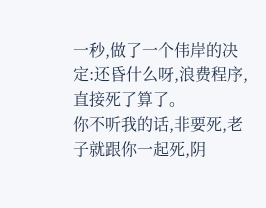一秒,做了一个伟岸的决定:还昏什么呀,浪费程序,直接死了算了。
你不听我的话,非要死,老子就跟你一起死,阴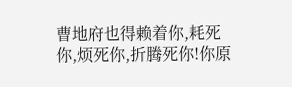曹地府也得赖着你,耗死你,烦死你,折腾死你!你原